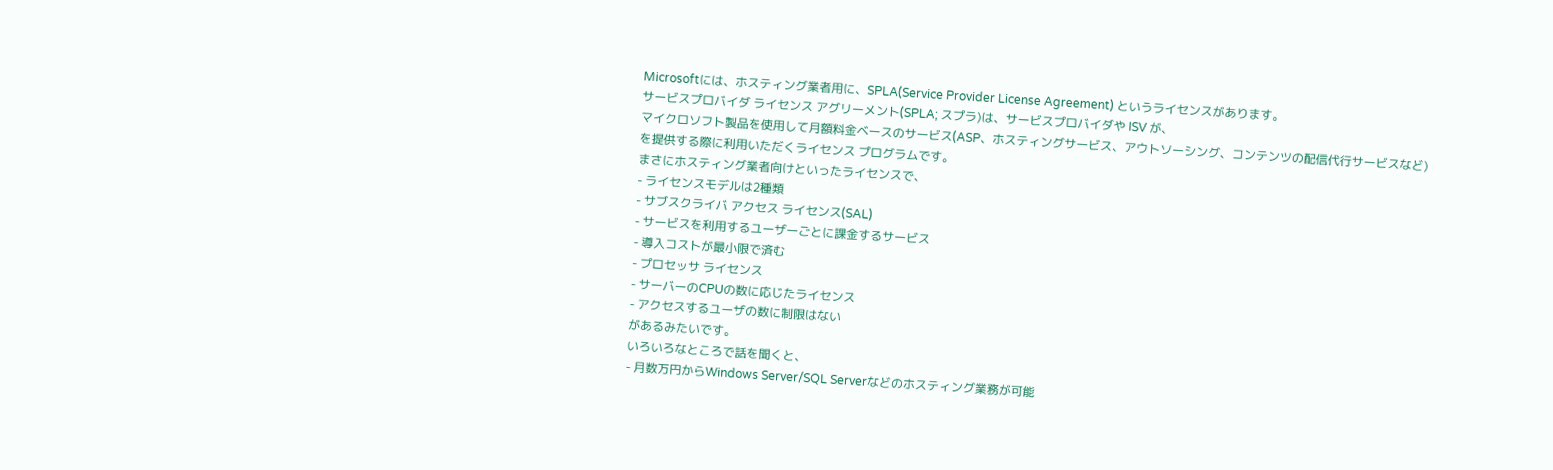Microsoftには、ホスティング業者用に、SPLA(Service Provider License Agreement) というライセンスがあります。
サービスプロバイダ ライセンス アグリーメント(SPLA; スプラ)は、サービスプロバイダや ISV が、
マイクロソフト製品を使用して月額料金ベースのサービス(ASP、ホスティングサービス、アウトソーシング、コンテンツの配信代行サービスなど)
を提供する際に利用いただくライセンス プログラムです。
まさにホスティング業者向けといったライセンスで、
- ライセンスモデルは2種類
- サブスクライバ アクセス ライセンス(SAL)
- サービスを利用するユーザーごとに課金するサービス
- 導入コストが最小限で済む
- プロセッサ ライセンス
- サーバーのCPUの数に応じたライセンス
- アクセスするユーザの数に制限はない
があるみたいです。
いろいろなところで話を聞くと、
- 月数万円からWindows Server/SQL Serverなどのホスティング業務が可能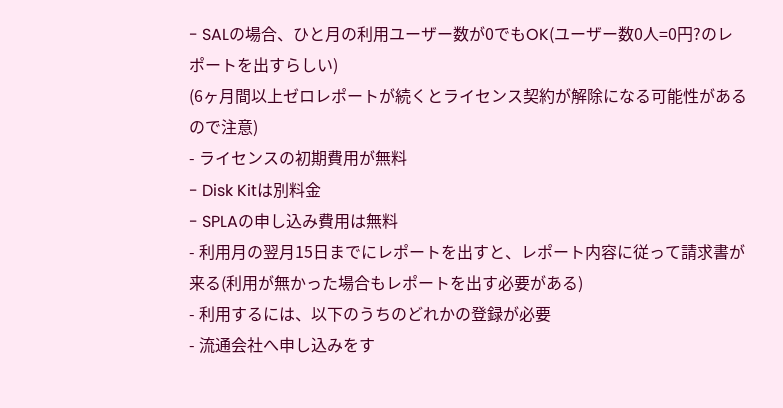- SALの場合、ひと月の利用ユーザー数が0でもOK(ユーザー数0人=0円?のレポートを出すらしい)
(6ヶ月間以上ゼロレポートが続くとライセンス契約が解除になる可能性があるので注意)
- ライセンスの初期費用が無料
- Disk Kitは別料金
- SPLAの申し込み費用は無料
- 利用月の翌月15日までにレポートを出すと、レポート内容に従って請求書が来る(利用が無かった場合もレポートを出す必要がある)
- 利用するには、以下のうちのどれかの登録が必要
- 流通会社へ申し込みをす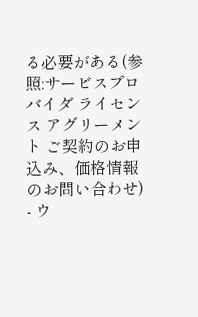る必要がある(参照:サービスプロバイダ ライセンス アグリーメント ご契約のお申込み、価格情報のお問い合わせ)
- ウ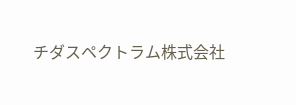チダスペクトラム株式会社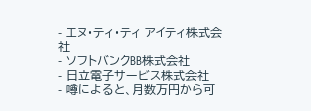- エヌ・ティ・ティ アイティ株式会社
- ソフトバンクBB株式会社
- 日立電子サービス株式会社
- 噂によると、月数万円から可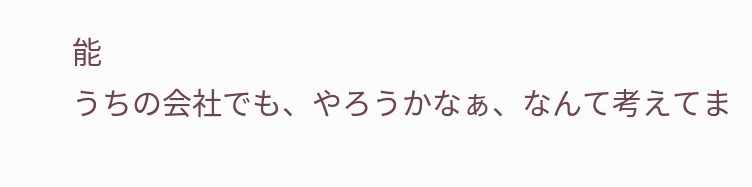能
うちの会社でも、やろうかなぁ、なんて考えてま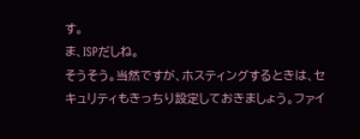す。
ま、ISPだしね。
そうそう。当然ですが、ホスティングするときは、セキュリティもきっちり設定しておきましょう。ファイ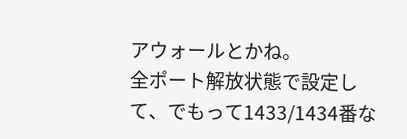アウォールとかね。
全ポート解放状態で設定して、でもって1433/1434番な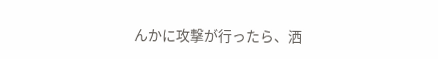んかに攻撃が行ったら、洒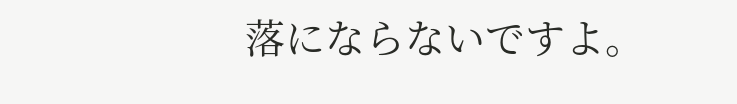落にならないですよ。